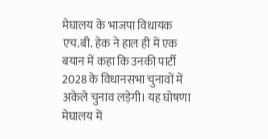मेघालय के भाजपा विधायक एच.बी. हेक ने हाल ही में एक बयान में कहा कि उनकी पार्टी 2028 के विधानसभा चुनावों में अकेले चुनाव लड़ेगी। यह घोषणा मेघालय में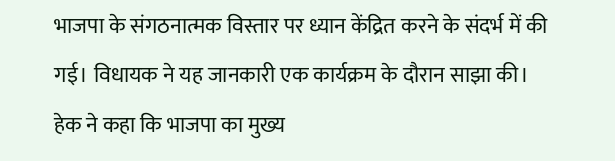भाजपा के संगठनात्मक विस्तार पर ध्यान केंद्रित करने के संदर्भ में की गई। विधायक ने यह जानकारी एक कार्यक्रम के दौरान साझा की।
हेक ने कहा कि भाजपा का मुख्य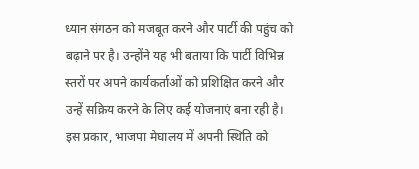ध्यान संगठन को मजबूत करने और पार्टी की पहुंच को बढ़ाने पर है। उन्होंने यह भी बताया कि पार्टी विभिन्न स्तरों पर अपने कार्यकर्ताओं को प्रशिक्षित करने और उन्हें सक्रिय करने के लिए कई योजनाएं बना रही है। इस प्रकार, भाजपा मेघालय में अपनी स्थिति को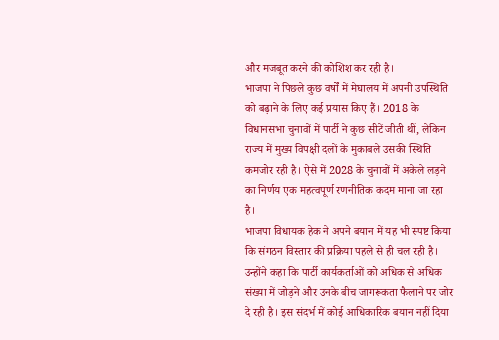और मजबूत करने की कोशिश कर रही है।
भाजपा ने पिछले कुछ वर्षों में मेघालय में अपनी उपस्थिति को बढ़ाने के लिए कई प्रयास किए हैं। 2018 के विधानसभा चुनावों में पार्टी ने कुछ सीटें जीती थीं, लेकिन राज्य में मुख्य विपक्षी दलों के मुकाबले उसकी स्थिति कमजोर रही है। ऐसे में 2028 के चुनावों में अकेले लड़ने का निर्णय एक महत्वपूर्ण रणनीतिक कदम माना जा रहा है।
भाजपा विधायक हेक ने अपने बयान में यह भी स्पष्ट किया कि संगठन विस्तार की प्रक्रिया पहले से ही चल रही है। उन्होंने कहा कि पार्टी कार्यकर्ताओं को अधिक से अधिक संख्या में जोड़ने और उनके बीच जागरूकता फैलाने पर जोर दे रही है। इस संदर्भ में कोई आधिकारिक बयान नहीं दिया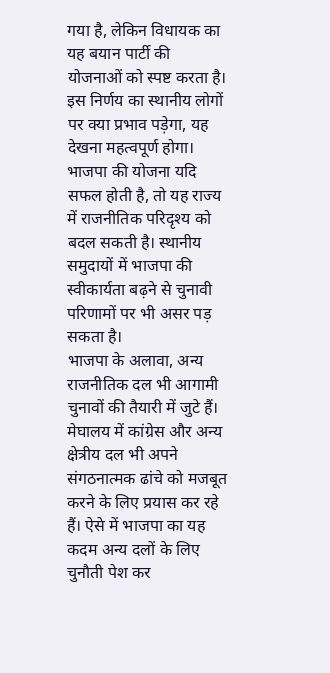गया है, लेकिन विधायक का यह बयान पार्टी की योजनाओं को स्पष्ट करता है।
इस निर्णय का स्थानीय लोगों पर क्या प्रभाव पड़ेगा, यह देखना महत्वपूर्ण होगा। भाजपा की योजना यदि सफल होती है, तो यह राज्य में राजनीतिक परिदृश्य को बदल सकती है। स्थानीय समुदायों में भाजपा की स्वीकार्यता बढ़ने से चुनावी परिणामों पर भी असर पड़ सकता है।
भाजपा के अलावा, अन्य राजनीतिक दल भी आगामी चुनावों की तैयारी में जुटे हैं। मेघालय में कांग्रेस और अन्य क्षेत्रीय दल भी अपने संगठनात्मक ढांचे को मजबूत करने के लिए प्रयास कर रहे हैं। ऐसे में भाजपा का यह कदम अन्य दलों के लिए चुनौती पेश कर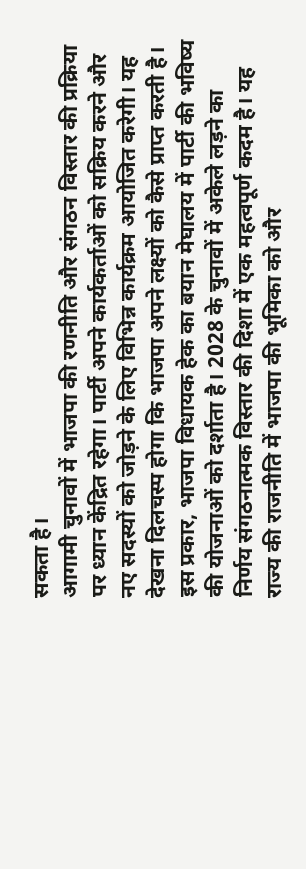सकता है।
आगामी चुनावों में भाजपा की रणनीति और संगठन विस्तार की प्रक्रिया पर ध्यान केंद्रित रहेगा। पार्टी अपने कार्यकर्ताओं को सक्रिय करने और नए सदस्यों को जोड़ने के लिए विभिन्न कार्यक्रम आयोजित करेगी। यह देखना दिलचस्प होगा कि भाजपा अपने लक्ष्यों को कैसे प्राप्त करती है।
इस प्रकार, भाजपा विधायक हेक का बयान मेघालय में पार्टी की भविष्य की योजनाओं को दर्शाता है। 2028 के चुनावों में अकेले लड़ने का निर्णय संगठनात्मक विस्तार की दिशा में एक महत्वपूर्ण कदम है। यह राज्य की राजनीति में भाजपा की भूमिका को और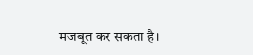मजबूत कर सकता है।